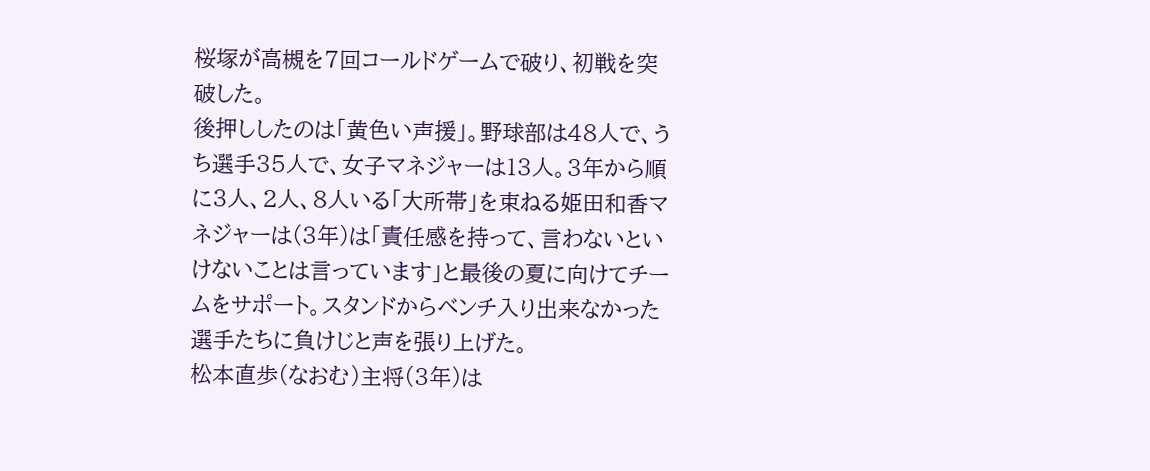桜塚が高槻を7回コールドゲームで破り、初戦を突破した。
後押ししたのは「黄色い声援」。野球部は48人で、うち選手35人で、女子マネジャーは13人。3年から順に3人、2人、8人いる「大所帯」を束ねる姫田和香マネジャーは(3年)は「責任感を持って、言わないといけないことは言っています」と最後の夏に向けてチームをサポート。スタンドからベンチ入り出来なかった選手たちに負けじと声を張り上げた。
松本直歩(なおむ)主将(3年)は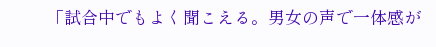「試合中でもよく聞こえる。男女の声で一体感が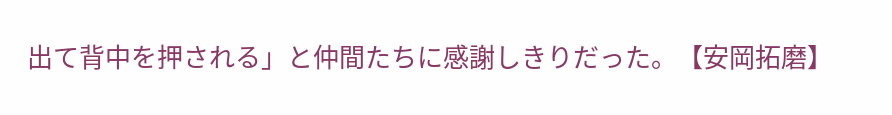出て背中を押される」と仲間たちに感謝しきりだった。【安岡拓磨】